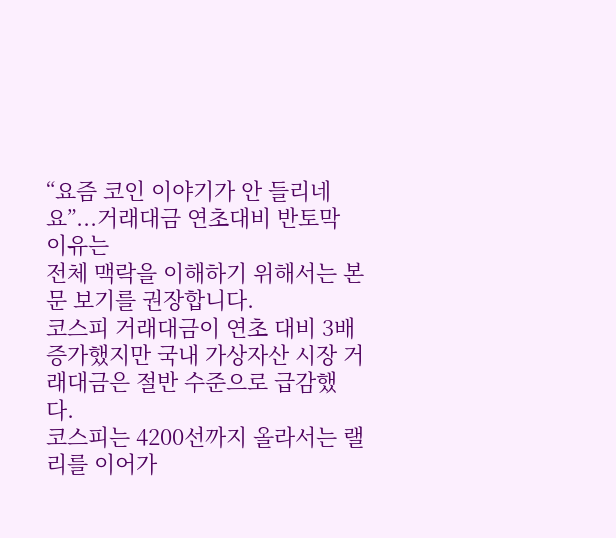“요즘 코인 이야기가 안 들리네요”...거래대금 연초대비 반토막 이유는
전체 맥락을 이해하기 위해서는 본문 보기를 권장합니다.
코스피 거래대금이 연초 대비 3배 증가했지만 국내 가상자산 시장 거래대금은 절반 수준으로 급감했다.
코스피는 4200선까지 올라서는 랠리를 이어가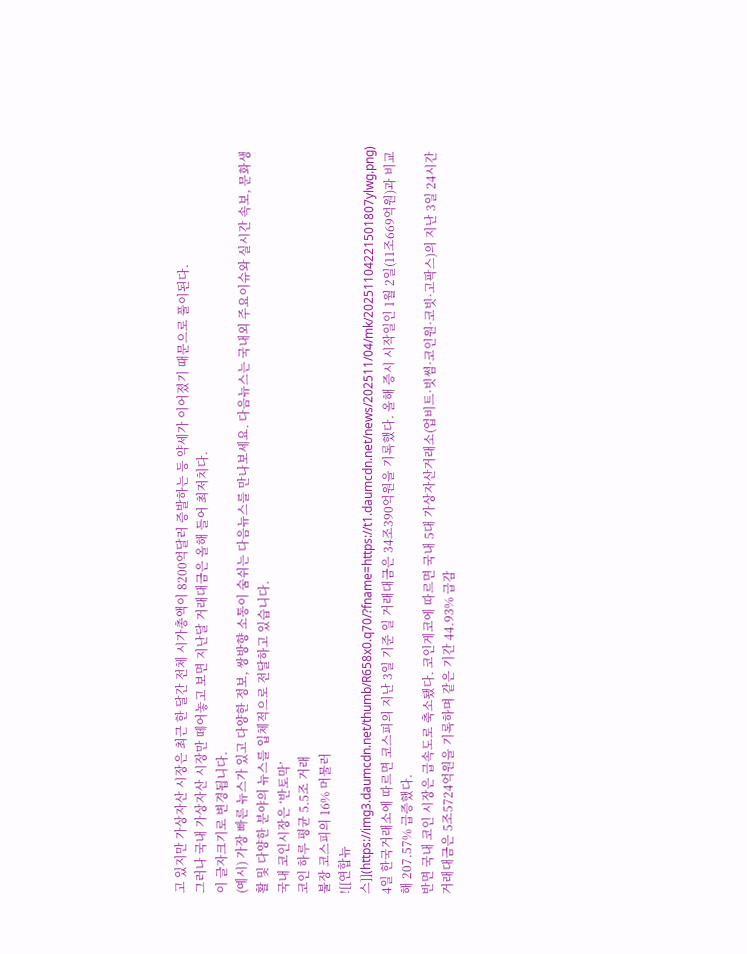고 있지만 가상자산 시장은 최근 한 달간 전체 시가총액이 8200억달러 증발하는 등 약세가 이어졌기 때문으로 풀이된다.
그러나 국내 가상자산 시장만 떼어놓고 보면 지난달 거래대금은 올해 들어 최저치다.
이 글자크기로 변경됩니다.
(예시) 가장 빠른 뉴스가 있고 다양한 정보, 쌍방향 소통이 숨쉬는 다음뉴스를 만나보세요. 다음뉴스는 국내외 주요이슈와 실시간 속보, 문화생활 및 다양한 분야의 뉴스를 입체적으로 전달하고 있습니다.
국내 코인시장은 ‘반토막’
코인 하루 평균 5.5조 거래
불장 코스피의 16% 머물러
![[연합뉴스]](https://img3.daumcdn.net/thumb/R658x0.q70/?fname=https://t1.daumcdn.net/news/202511/04/mk/20251104221501807ylwg.png)
4일 한국거래소에 따르면 코스피의 지난 3일 기준 일 거래대금은 34조390억원을 기록했다. 올해 증시 시작일인 1월 2일(11조669억원)과 비교해 207.57% 급증했다.
반면 국내 코인 시장은 급속도로 축소됐다. 코인게코에 따르면 국내 5대 가상자산거래소(업비트·빗썸·코인원·코빗·고팍스)의 지난 3일 24시간 거래대금은 5조5724억원을 기록하며 같은 기간 44.93% 급감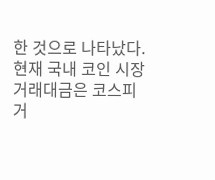한 것으로 나타났다. 현재 국내 코인 시장 거래대금은 코스피 거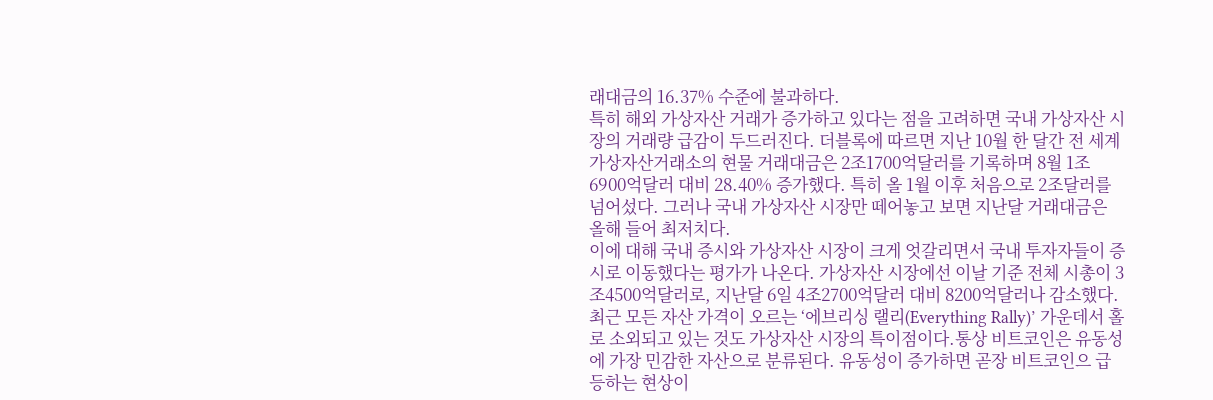래대금의 16.37% 수준에 불과하다.
특히 해외 가상자산 거래가 증가하고 있다는 점을 고려하면 국내 가상자산 시장의 거래량 급감이 두드러진다. 더블록에 따르면 지난 10월 한 달간 전 세계 가상자산거래소의 현물 거래대금은 2조1700억달러를 기록하며 8월 1조6900억달러 대비 28.40% 증가했다. 특히 올 1월 이후 처음으로 2조달러를 넘어섰다. 그러나 국내 가상자산 시장만 떼어놓고 보면 지난달 거래대금은 올해 들어 최저치다.
이에 대해 국내 증시와 가상자산 시장이 크게 엇갈리면서 국내 투자자들이 증시로 이동했다는 평가가 나온다. 가상자산 시장에선 이날 기준 전체 시총이 3조4500억달러로, 지난달 6일 4조2700억달러 대비 8200억달러나 감소했다.
최근 모든 자산 가격이 오르는 ‘에브리싱 랠리(Everything Rally)’ 가운데서 홀로 소외되고 있는 것도 가상자산 시장의 특이점이다.통상 비트코인은 유동성에 가장 민감한 자산으로 분류된다. 유동성이 증가하면 곧장 비트코인으 급등하는 현상이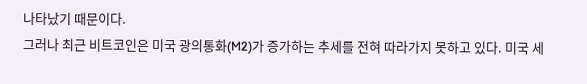나타났기 때문이다.
그러나 최근 비트코인은 미국 광의통화(M2)가 증가하는 추세를 전혀 따라가지 못하고 있다. 미국 세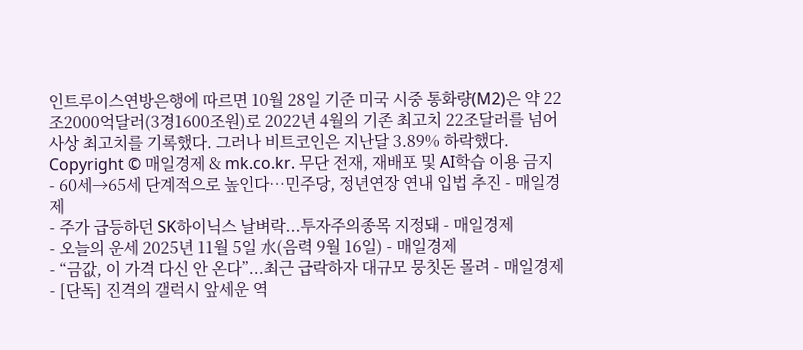인트루이스연방은행에 따르면 10월 28일 기준 미국 시중 통화량(M2)은 약 22조2000억달러(3경1600조원)로 2022년 4월의 기존 최고치 22조달러를 넘어 사상 최고치를 기록했다. 그러나 비트코인은 지난달 3.89% 하락했다.
Copyright © 매일경제 & mk.co.kr. 무단 전재, 재배포 및 AI학습 이용 금지
- 60세→65세 단계적으로 높인다…민주당, 정년연장 연내 입법 추진 - 매일경제
- 주가 급등하던 SK하이닉스 날벼락...투자주의종목 지정돼 - 매일경제
- 오늘의 운세 2025년 11월 5일 水(음력 9월 16일) - 매일경제
- “금값, 이 가격 다신 안 온다”...최근 급락하자 대규모 뭉칫돈 몰려 - 매일경제
- [단독] 진격의 갤럭시 앞세운 역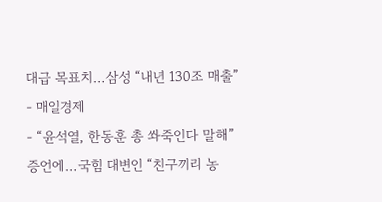대급 목표치…삼성 “내년 130조 매출” - 매일경제
- “윤석열, 한동훈 총 쏴죽인다 말해” 증언에…국힘 대변인 “친구끼리 농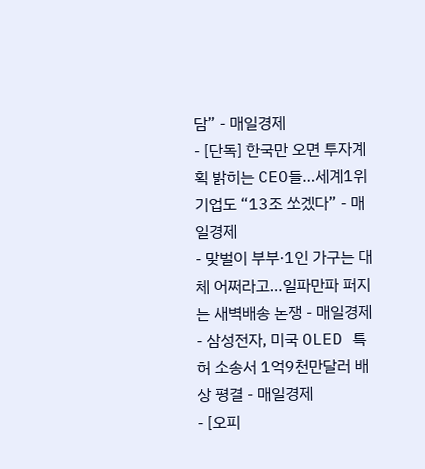담” - 매일경제
- [단독] 한국만 오면 투자계획 밝히는 CEO들…세계1위 기업도 “13조 쏘겠다” - 매일경제
- 맞벌이 부부·1인 가구는 대체 어쩌라고…일파만파 퍼지는 새벽배송 논쟁 - 매일경제
- 삼성전자, 미국 OLED 특허 소송서 1억9천만달러 배상 평결 - 매일경제
- [오피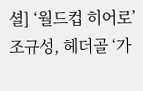셜] ‘월드컵 히어로’ 조규성, 헤더골 ‘가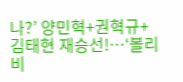나?’ 양민혁+권혁규+김태현 재승선!…‘볼리비